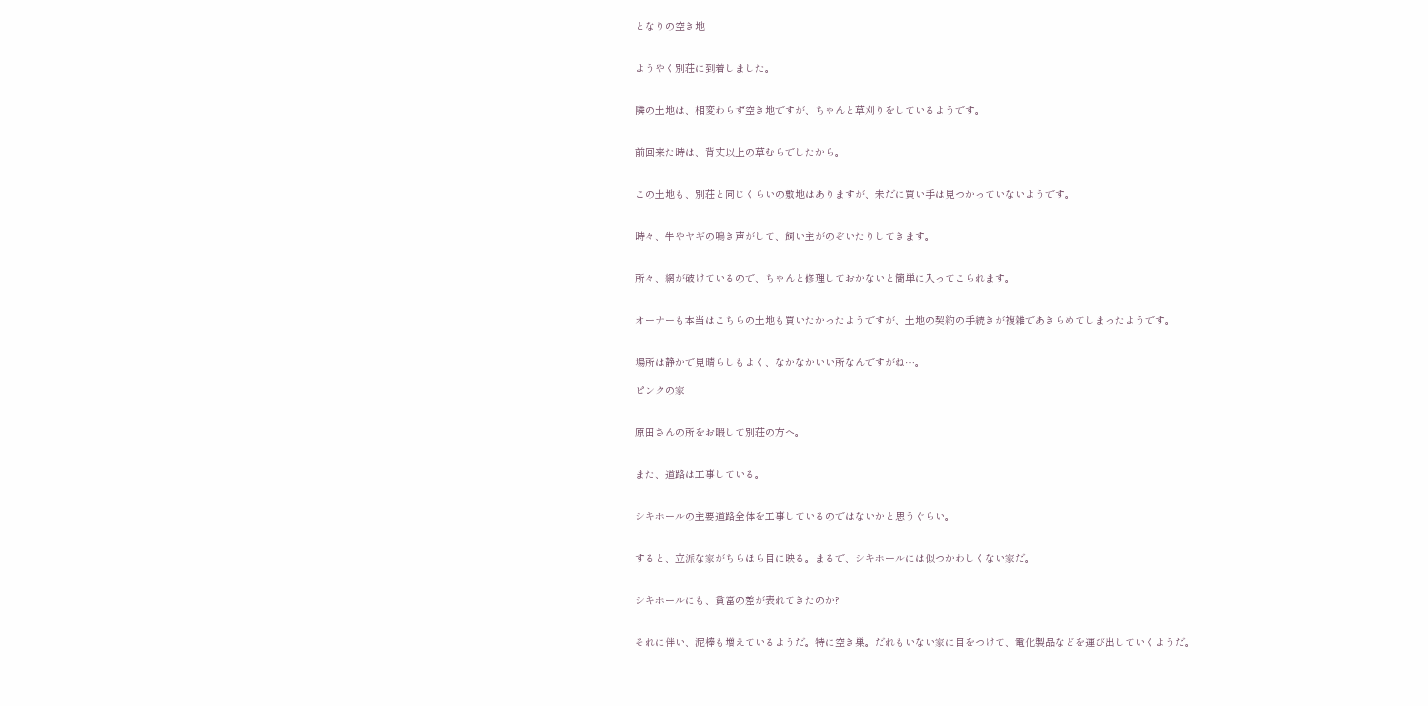となりの空き地


ようやく別荘に到着しました。


隣の土地は、相変わらず空き地ですが、ちゃんと草刈りをしているようです。


前回来た時は、背丈以上の草むらでしたから。


この土地も、別荘と同じくらいの敷地はありますが、未だに買い手は見つかっていないようです。


時々、牛やヤギの鳴き声がして、飼い主がのぞいたりしてきます。


所々、網が破けているので、ちゃんと修理しておかないと簡単に入ってこられます。


オーナーも本当はこちらの土地も買いたかったようですが、土地の契約の手続きが複雑であきらめてしまったようです。


場所は静かで見晴らしもよく、なかなかいい所なんですがね…。

ピンクの家


原田さんの所をお暇して別荘の方へ。


また、道路は工事している。


シキホールの主要道路全体を工事しているのではないかと思うぐらい。


すると、立派な家がちらほら目に映る。まるで、シキホールには似つかわしくない家だ。


シキホールにも、貧富の差が表れてきたのか?


それに伴い、泥棒も増えているようだ。特に空き巣。だれもいない家に目をつけて、電化製品などを運び出していくようだ。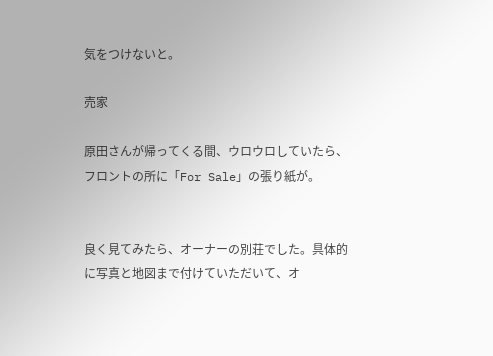気をつけないと。

売家

原田さんが帰ってくる間、ウロウロしていたら、フロントの所に「For Sale」の張り紙が。


良く見てみたら、オーナーの別荘でした。具体的に写真と地図まで付けていただいて、オ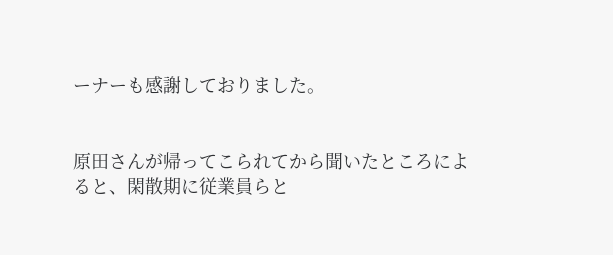ーナーも感謝しておりました。


原田さんが帰ってこられてから聞いたところによると、閑散期に従業員らと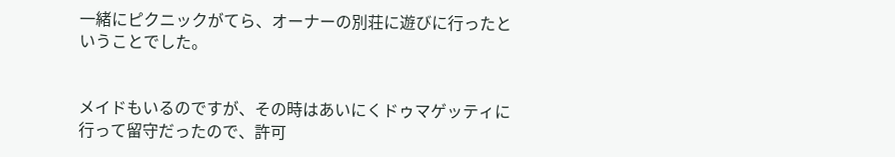一緒にピクニックがてら、オーナーの別荘に遊びに行ったということでした。


メイドもいるのですが、その時はあいにくドゥマゲッティに行って留守だったので、許可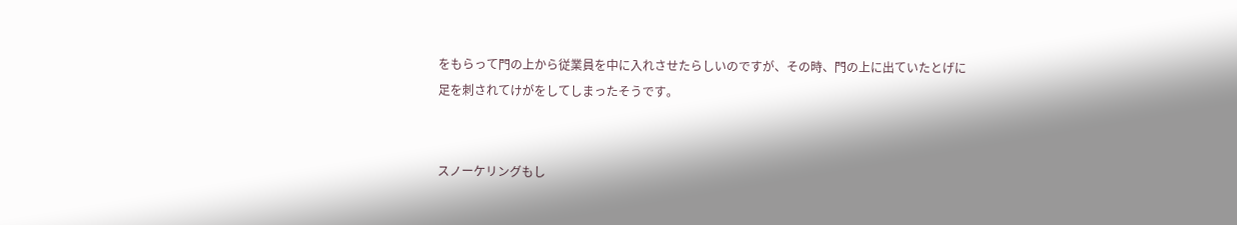をもらって門の上から従業員を中に入れさせたらしいのですが、その時、門の上に出ていたとげに足を刺されてけがをしてしまったそうです。


スノーケリングもし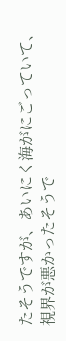たそうですが、あいにく海がにごっていて、視界が悪かったそうで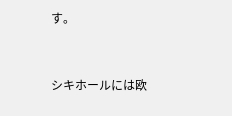す。


シキホールには欧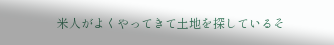米人がよくやってきて土地を探しているそ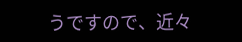うですので、近々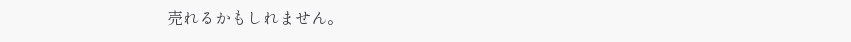売れるかもしれません。